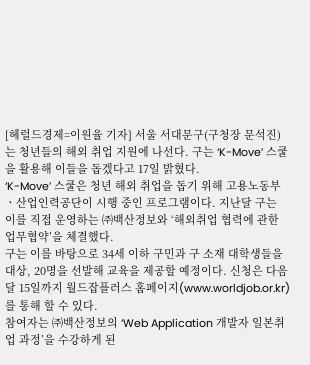[헤럴드경제=이원율 기자] 서울 서대문구(구청장 문석진)는 청년들의 해외 취업 지원에 나선다. 구는 ‘K-Move’ 스쿨을 활용해 이들을 돕겠다고 17일 밝혔다.
‘K-Move’ 스쿨은 청년 해외 취업을 돕기 위해 고용노동부ㆍ산업인력공단이 시행 중인 프로그램이다. 지난달 구는 이를 직접 운영하는 ㈜백산정보와 ‘해외취업 협력에 관한 업무협약’을 체결했다.
구는 이를 바탕으로 34세 이하 구민과 구 소재 대학생들을 대상, 20명을 선발해 교육을 제공할 예정이다. 신청은 다음 달 15일까지 월드잡플러스 홈페이지(www.worldjob.or.kr)를 통해 할 수 있다.
참여자는 ㈜백산정보의 ‘Web Application 개발자 일본취업 과정’을 수강하게 된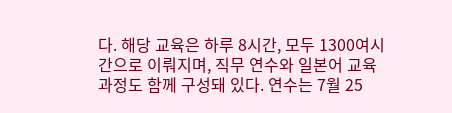다. 해당 교육은 하루 8시간, 모두 1300여시간으로 이뤄지며, 직무 연수와 일본어 교육과정도 함께 구성돼 있다. 연수는 7월 25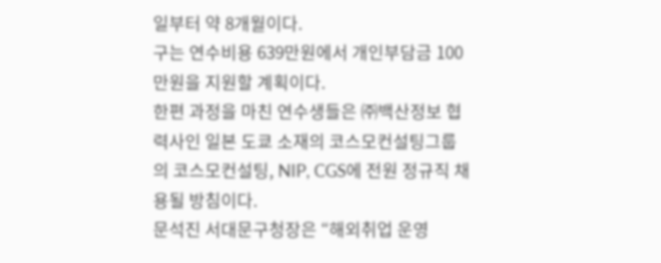일부터 약 8개월이다.
구는 연수비용 639만원에서 개인부담금 100만원을 지원할 계획이다.
한편 과정을 마친 연수생들은 ㈜백산정보 협력사인 일본 도쿄 소재의 코스모컨설팅그룹의 코스모컨설팅, NIP, CGS에 전원 정규직 채용될 방침이다.
문석진 서대문구청장은 “해외취업 운영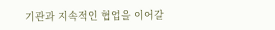기관과 지속적인 협업을 이어갈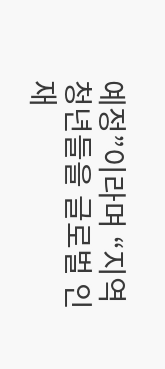예정”이라며 “지역 청년들을 글로벌 인재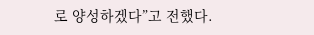로 양성하겠다”고 전했다.